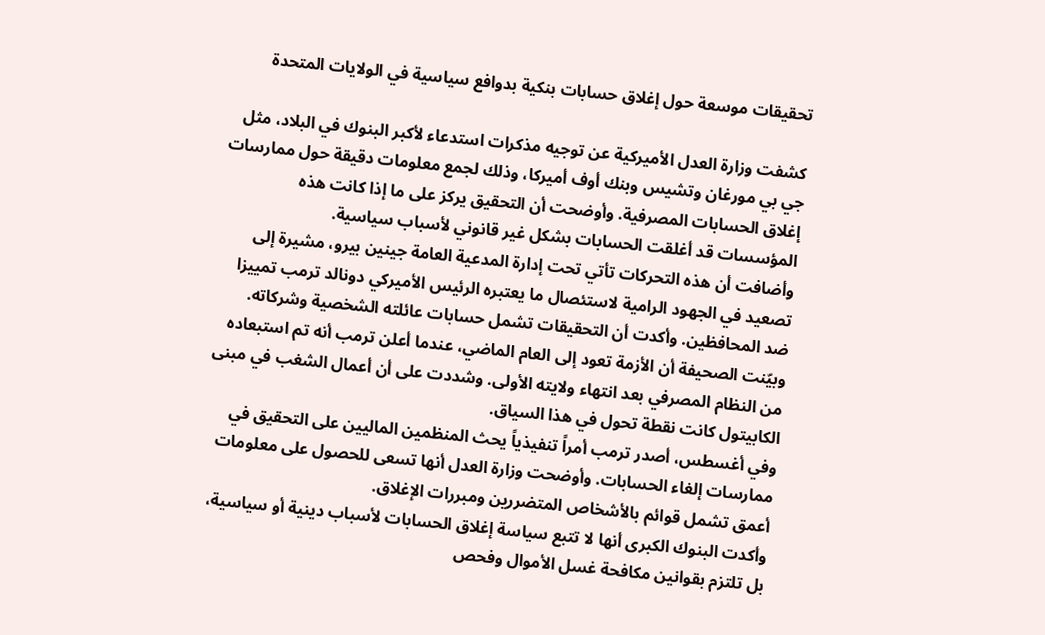تحقيقات موسعة حول إغلاق حسابات بنكية بدوافع سياسية في الولايات المتحدة

كشفت وزارة العدل الأميركية عن توجيه مذكرات استدعاء لأكبر البنوك في البلاد، مثل جي بي مورغان وتشيس وبنك أوف أميركا، وذلك لجمع معلومات دقيقة حول ممارسات إغلاق الحسابات المصرفية. وأوضحت أن التحقيق يركز على ما إذا كانت هذه المؤسسات قد أغلقت الحسابات بشكل غير قانوني لأسباب سياسية.
وأضافت أن هذه التحركات تأتي تحت إدارة المدعية العامة جينين بيرو، مشيرة إلى تصعيد في الجهود الرامية لاستئصال ما يعتبره الرئيس الأميركي دونالد ترمب تمييزا ضد المحافظين. وأكدت أن التحقيقات تشمل حسابات عائلته الشخصية وشركاته.
وبيّنت الصحيفة أن الأزمة تعود إلى العام الماضي، عندما أعلن ترمب أنه تم استبعاده من النظام المصرفي بعد انتهاء ولايته الأولى. وشددت على أن أعمال الشغب في مبنى الكابيتول كانت نقطة تحول في هذا السياق.
وفي أغسطس، أصدر ترمب أمراً تنفيذياً يحث المنظمين الماليين على التحقيق في ممارسات إلغاء الحسابات. وأوضحت وزارة العدل أنها تسعى للحصول على معلومات أعمق تشمل قوائم بالأشخاص المتضررين ومبررات الإغلاق.
وأكدت البنوك الكبرى أنها لا تتبع سياسة إغلاق الحسابات لأسباب دينية أو سياسية، بل تلتزم بقوانين مكافحة غسل الأموال وفحص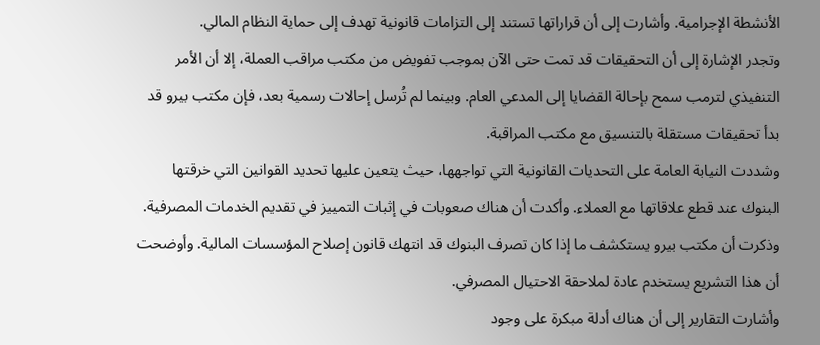الأنشطة الإجرامية. وأشارت إلى أن قراراتها تستند إلى التزامات قانونية تهدف إلى حماية النظام المالي.
وتجدر الإشارة إلى أن التحقيقات قد تمت حتى الآن بموجب تفويض من مكتب مراقب العملة، إلا أن الأمر التنفيذي لترمب سمح بإحالة القضايا إلى المدعي العام. وبينما لم تُرسل إحالات رسمية بعد، فإن مكتب بيرو قد بدأ تحقيقات مستقلة بالتنسيق مع مكتب المراقبة.
وشددت النيابة العامة على التحديات القانونية التي تواجهها، حيث يتعين عليها تحديد القوانين التي خرقتها البنوك عند قطع علاقاتها مع العملاء. وأكدت أن هناك صعوبات في إثبات التمييز في تقديم الخدمات المصرفية.
وذكرت أن مكتب بيرو يستكشف ما إذا كان تصرف البنوك قد انتهك قانون إصلاح المؤسسات المالية. وأوضحت أن هذا التشريع يستخدم عادة لملاحقة الاحتيال المصرفي.
وأشارت التقارير إلى أن هناك أدلة مبكرة على وجود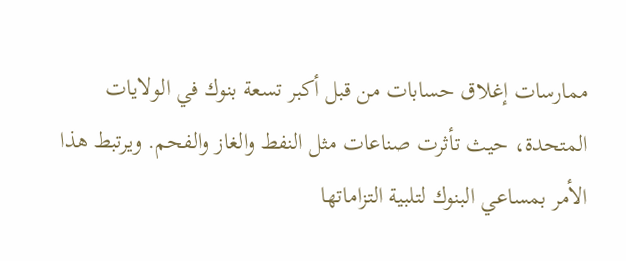ممارسات إغلاق حسابات من قبل أكبر تسعة بنوك في الولايات المتحدة، حيث تأثرت صناعات مثل النفط والغاز والفحم. ويرتبط هذا الأمر بمساعي البنوك لتلبية التزاماتها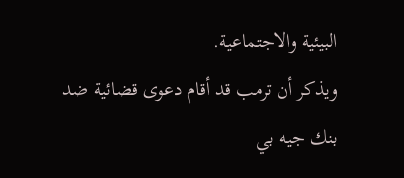البيئية والاجتماعية.
ويذكر أن ترمب قد أقام دعوى قضائية ضد بنك جيه بي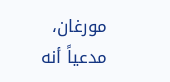مورغان، مدعياً أنه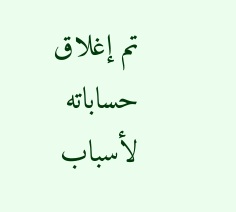تم إغلاق حساباته لأسباب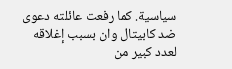سياسية. كما رفعت عائلته دعوى ضد كابيتال وان بسبب إغلاقه لعدد كبير من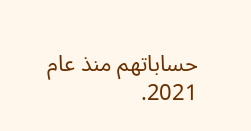حساباتهم منذ عام 2021.